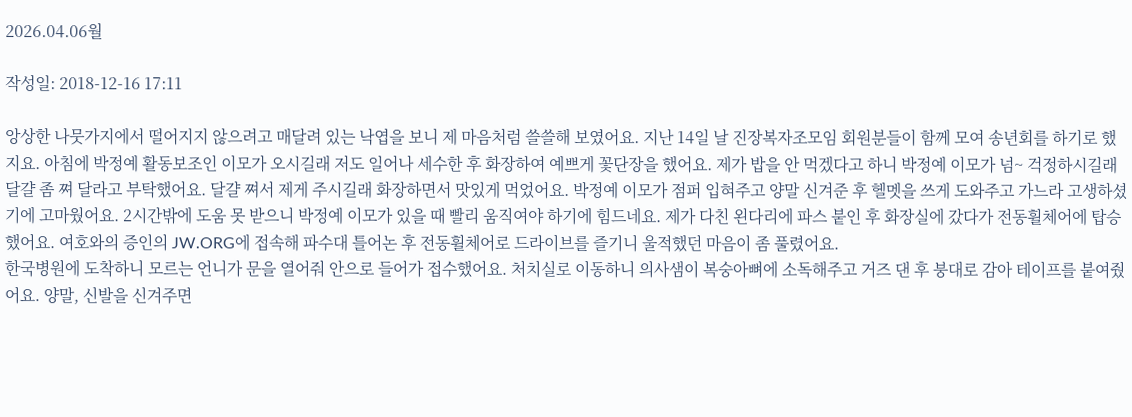2026.04.06월

작성일: 2018-12-16 17:11

앙상한 나뭇가지에서 떨어지지 않으려고 매달려 있는 낙엽을 보니 제 마음처럼 쓸쓸해 보였어요. 지난 14일 날 진장복자조모임 회원분들이 함께 모여 송년회를 하기로 했지요. 아침에 박정예 활동보조인 이모가 오시길래 저도 일어나 세수한 후 화장하여 예쁘게 꽃단장을 했어요. 제가 밥을 안 먹겠다고 하니 박정예 이모가 넘~ 걱정하시길래 달걀 좀 쪄 달라고 부탁했어요. 달걀 쪄서 제게 주시길래 화장하면서 맛있게 먹었어요. 박정예 이모가 점퍼 입혀주고 양말 신겨준 후 헬멧을 쓰게 도와주고 가느라 고생하셨기에 고마웠어요. 2시간밖에 도움 못 받으니 박정예 이모가 있을 때 빨리 움직여야 하기에 힘드네요. 제가 다친 왼다리에 파스 붙인 후 화장실에 갔다가 전동휠체어에 탑승했어요. 여호와의 증인의 JW.ORG에 접속해 파수대 틀어논 후 전동휠체어로 드라이브를 즐기니 울적했던 마음이 좀 풀렸어요.
한국병원에 도착하니 모르는 언니가 문을 열어줘 안으로 들어가 접수했어요. 처치실로 이동하니 의사샘이 복숭아뼈에 소독해주고 거즈 댄 후 붕대로 감아 테이프를 붙여줬어요. 양말, 신발을 신겨주면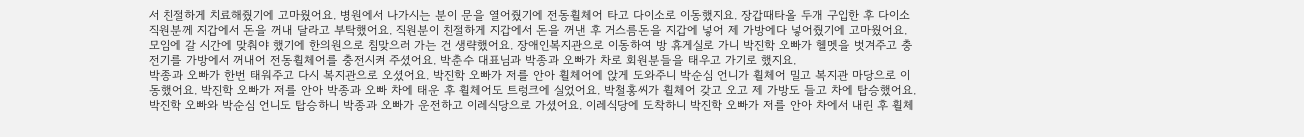서 친절하게 치료해줬기에 고마웠어요. 병원에서 나가시는 분이 문을 열어줬기에 전동휠체어 타고 다이소로 이동했지요. 장갑때타올 두개 구입한 후 다이소 직원분께 지갑에서 돈을 꺼내 달라고 부탁했어요. 직원분이 친절하게 지갑에서 돈을 꺼낸 후 거스름돈을 지갑에 넣어 제 가방에다 넣어줬기에 고마웠어요. 모임에 갈 시간에 맞춰야 했기에 한의원으로 침맞으러 가는 건 생략했어요. 장애인복지관으로 이동하여 방 휴게실로 가니 박진학 오빠가 헬멧을 벗겨주고 충전기를 가방에서 꺼내어 전동휠체어를 충전시켜 주셨어요. 박춘수 대표님과 박종과 오빠가 차로 회원분들을 태우고 가기로 했지요.
박종과 오빠가 한번 태워주고 다시 복지관으로 오셨어요. 박진학 오빠가 저를 안아 휠체어에 앉게 도와주니 박순심 언니가 휠체어 밀고 복지관 마당으로 이동했어요. 박진학 오빠가 저를 안아 박종과 오빠 차에 태운 후 휠체어도 트렁크에 실었어요. 박철홍씨가 휠체어 갖고 오고 제 가방도 들고 차에 탑승했어요. 박진학 오빠와 박순심 언니도 탑승하니 박종과 오빠가 운전하고 이레식당으로 가셨어요. 이레식당에 도착하니 박진학 오빠가 저를 안아 차에서 내린 후 휠체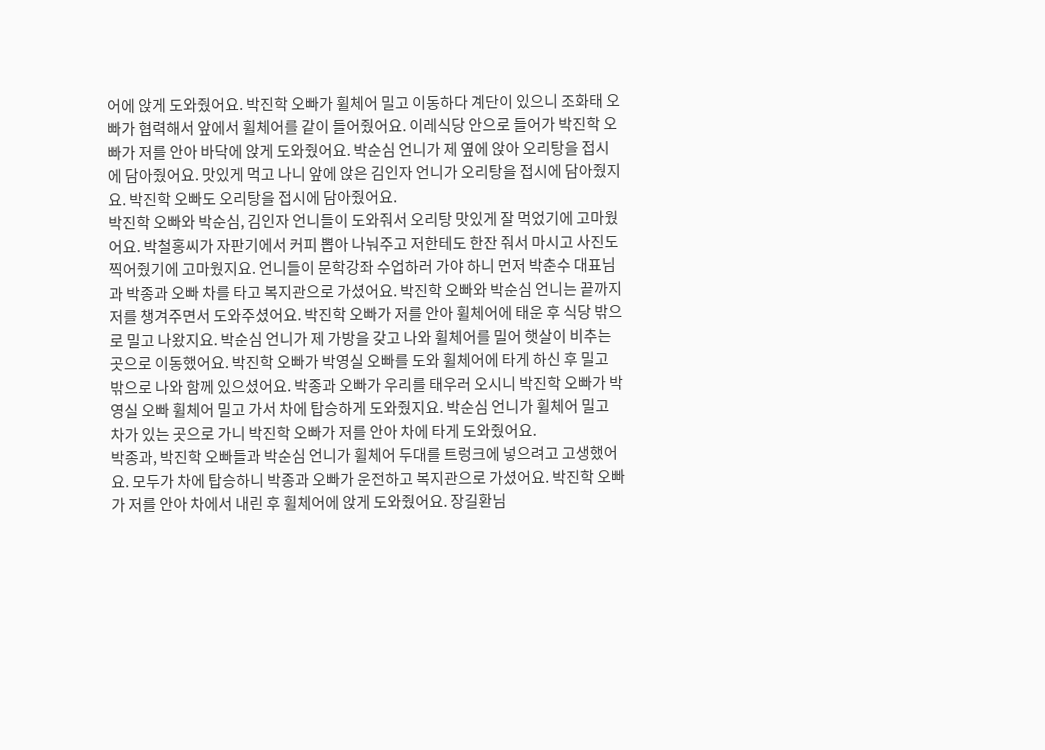어에 앉게 도와줬어요. 박진학 오빠가 휠체어 밀고 이동하다 계단이 있으니 조화태 오빠가 협력해서 앞에서 휠체어를 같이 들어줬어요. 이레식당 안으로 들어가 박진학 오빠가 저를 안아 바닥에 앉게 도와줬어요. 박순심 언니가 제 옆에 앉아 오리탕을 접시에 담아줬어요. 맛있게 먹고 나니 앞에 앉은 김인자 언니가 오리탕을 접시에 담아줬지요. 박진학 오빠도 오리탕을 접시에 담아줬어요.
박진학 오빠와 박순심, 김인자 언니들이 도와줘서 오리탕 맛있게 잘 먹었기에 고마웠어요. 박철홍씨가 자판기에서 커피 뽑아 나눠주고 저한테도 한잔 줘서 마시고 사진도 찍어줬기에 고마웠지요. 언니들이 문학강좌 수업하러 가야 하니 먼저 박춘수 대표님과 박종과 오빠 차를 타고 복지관으로 가셨어요. 박진학 오빠와 박순심 언니는 끝까지 저를 챙겨주면서 도와주셨어요. 박진학 오빠가 저를 안아 휠체어에 태운 후 식당 밖으로 밀고 나왔지요. 박순심 언니가 제 가방을 갖고 나와 휠체어를 밀어 햇살이 비추는 곳으로 이동했어요. 박진학 오빠가 박영실 오빠를 도와 휠체어에 타게 하신 후 밀고 밖으로 나와 함께 있으셨어요. 박종과 오빠가 우리를 태우러 오시니 박진학 오빠가 박영실 오빠 휠체어 밀고 가서 차에 탑승하게 도와줬지요. 박순심 언니가 휠체어 밀고 차가 있는 곳으로 가니 박진학 오빠가 저를 안아 차에 타게 도와줬어요.
박종과, 박진학 오빠들과 박순심 언니가 휠체어 두대를 트렁크에 넣으려고 고생했어요. 모두가 차에 탑승하니 박종과 오빠가 운전하고 복지관으로 가셨어요. 박진학 오빠가 저를 안아 차에서 내린 후 휠체어에 앉게 도와줬어요. 장길환님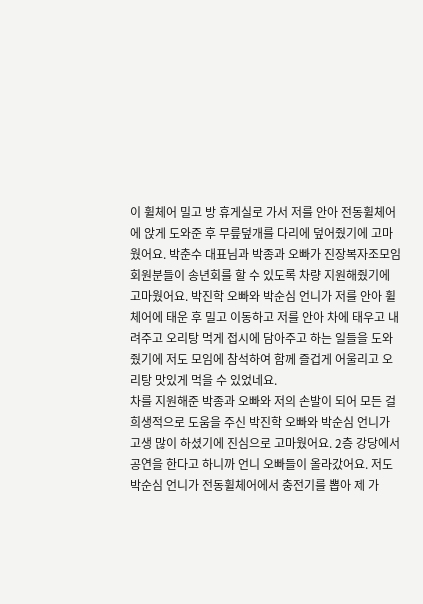이 휠체어 밀고 방 휴게실로 가서 저를 안아 전동휠체어에 앉게 도와준 후 무릎덮개를 다리에 덮어줬기에 고마웠어요. 박춘수 대표님과 박종과 오빠가 진장복자조모임 회원분들이 송년회를 할 수 있도록 차량 지원해줬기에 고마웠어요. 박진학 오빠와 박순심 언니가 저를 안아 휠체어에 태운 후 밀고 이동하고 저를 안아 차에 태우고 내려주고 오리탕 먹게 접시에 담아주고 하는 일들을 도와줬기에 저도 모임에 참석하여 함께 즐겁게 어울리고 오리탕 맛있게 먹을 수 있었네요.
차를 지원해준 박종과 오빠와 저의 손발이 되어 모든 걸 희생적으로 도움을 주신 박진학 오빠와 박순심 언니가 고생 많이 하셨기에 진심으로 고마웠어요. 2층 강당에서 공연을 한다고 하니까 언니 오빠들이 올라갔어요. 저도 박순심 언니가 전동휠체어에서 충전기를 뽑아 제 가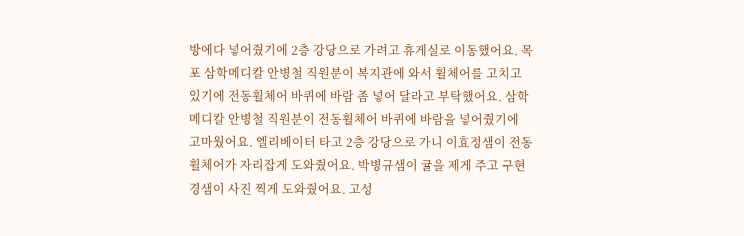방에다 넣어줬기에 2층 강당으로 가려고 휴게실로 이동했어요. 목포 삼학메디칼 안병철 직원분이 복지관에 와서 휠체어를 고치고 있기에 전동휠체어 바퀴에 바람 좀 넣어 달라고 부탁했어요. 삼학메디칼 안병철 직원분이 전동휠체어 바퀴에 바람을 넣어줬기에 고마웠어요. 엘리베이터 타고 2층 강당으로 가니 이효정샘이 전동휠체어가 자리잡게 도와줬어요. 박병규샘이 귤을 제게 주고 구현경샘이 사진 찍게 도와줬어요. 고성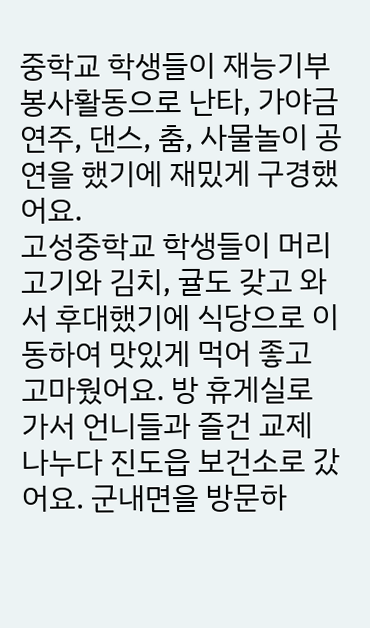중학교 학생들이 재능기부 봉사활동으로 난타, 가야금 연주, 댄스, 춤, 사물놀이 공연을 했기에 재밌게 구경했어요.
고성중학교 학생들이 머리고기와 김치, 귤도 갖고 와서 후대했기에 식당으로 이동하여 맛있게 먹어 좋고 고마웠어요. 방 휴게실로 가서 언니들과 즐건 교제 나누다 진도읍 보건소로 갔어요. 군내면을 방문하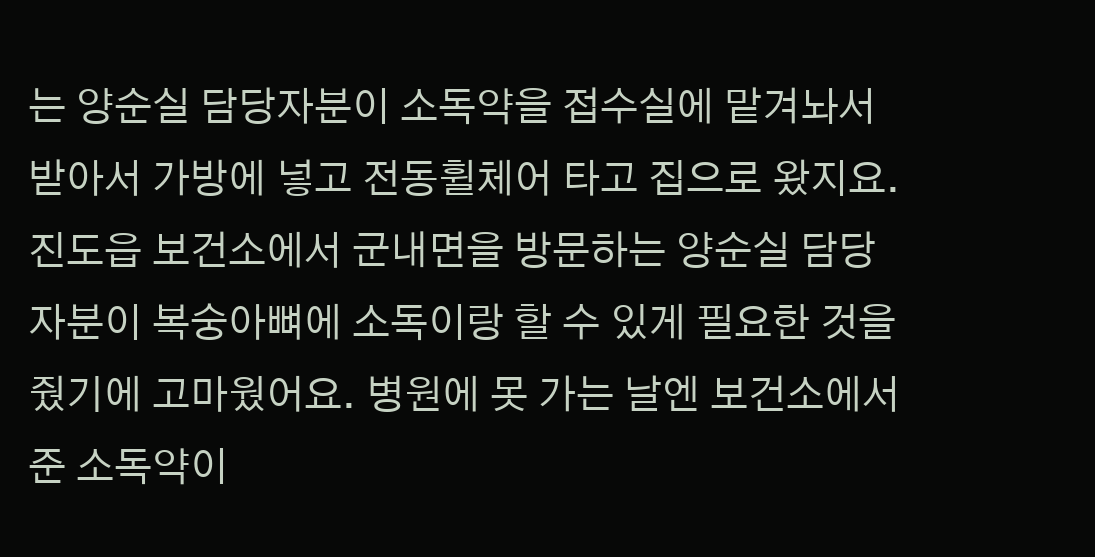는 양순실 담당자분이 소독약을 접수실에 맡겨놔서 받아서 가방에 넣고 전동휠체어 타고 집으로 왔지요. 진도읍 보건소에서 군내면을 방문하는 양순실 담당자분이 복숭아뼈에 소독이랑 할 수 있게 필요한 것을 줬기에 고마웠어요. 병원에 못 가는 날엔 보건소에서 준 소독약이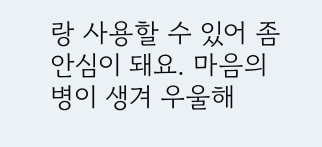랑 사용할 수 있어 좀 안심이 돼요. 마음의 병이 생겨 우울해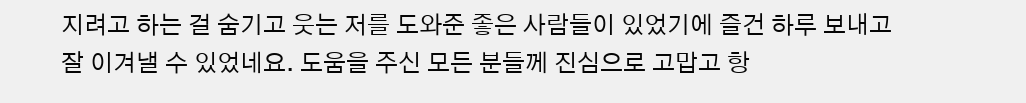지려고 하는 걸 숨기고 웃는 저를 도와준 좋은 사람들이 있었기에 즐건 하루 보내고 잘 이겨낼 수 있었네요. 도움을 주신 모든 분들께 진심으로 고맙고 항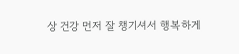상 건강 먼저 잘 챙기셔서 행복하게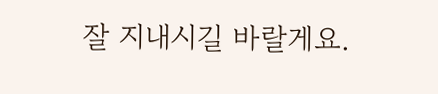잘 지내시길 바랄게요.